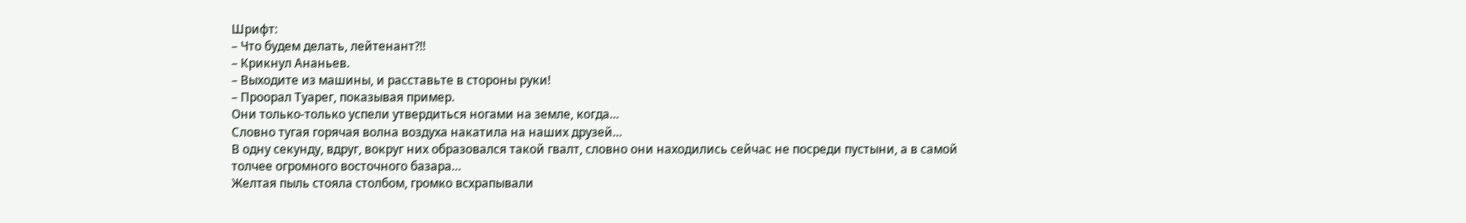Шрифт:
– Что будем делать, лейтенант?!!
– Крикнул Ананьев.
– Выходите из машины, и расставьте в стороны руки!
– Проорал Туарег, показывая пример.
Они только-только успели утвердиться ногами на земле, когда…
Словно тугая горячая волна воздуха накатила на наших друзей…
В одну секунду, вдруг, вокруг них образовался такой гвалт, словно они находились сейчас не посреди пустыни, а в самой толчее огромного восточного базара…
Желтая пыль стояла столбом, громко всхрапывали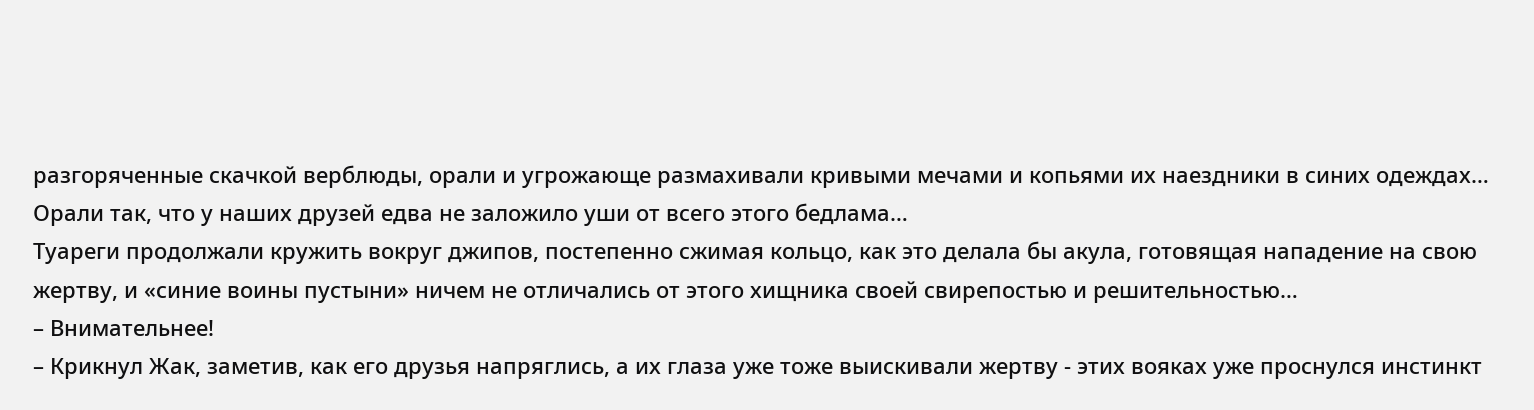разгоряченные скачкой верблюды, орали и угрожающе размахивали кривыми мечами и копьями их наездники в синих одеждах… Орали так, что у наших друзей едва не заложило уши от всего этого бедлама…
Туареги продолжали кружить вокруг джипов, постепенно сжимая кольцо, как это делала бы акула, готовящая нападение на свою жертву, и «синие воины пустыни» ничем не отличались от этого хищника своей свирепостью и решительностью…
– Внимательнее!
– Крикнул Жак, заметив, как его друзья напряглись, а их глаза уже тоже выискивали жертву - этих вояках уже проснулся инстинкт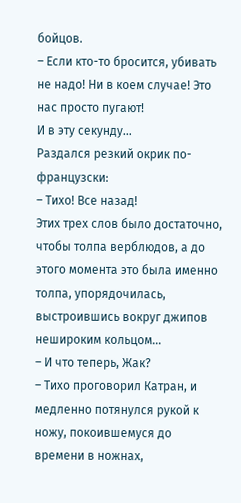бойцов.
– Если кто-то бросится, убивать не надо! Ни в коем случае! Это нас просто пугают!
И в эту секунду…
Раздался резкий окрик по-французски:
– Тихо! Все назад!
Этих трех слов было достаточно, чтобы толпа верблюдов, а до этого момента это была именно толпа, упорядочилась, выстроившись вокруг джипов нешироким кольцом…
– И что теперь, Жак?
– Тихо проговорил Катран, и медленно потянулся рукой к ножу, покоившемуся до времени в ножнах,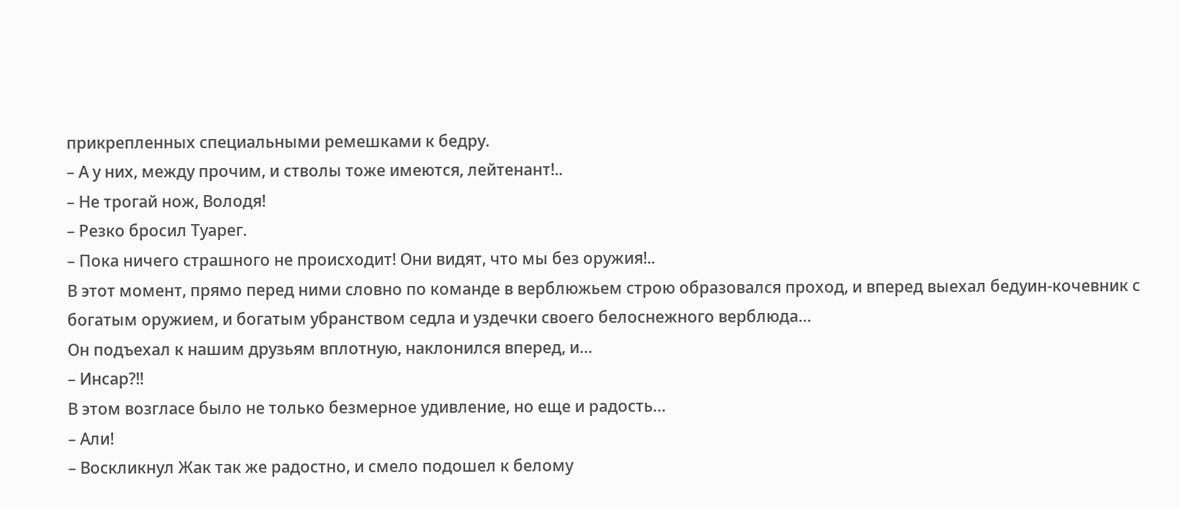прикрепленных специальными ремешками к бедру.
– А у них, между прочим, и стволы тоже имеются, лейтенант!..
– Не трогай нож, Володя!
– Резко бросил Туарег.
– Пока ничего страшного не происходит! Они видят, что мы без оружия!..
В этот момент, прямо перед ними словно по команде в верблюжьем строю образовался проход, и вперед выехал бедуин-кочевник с богатым оружием, и богатым убранством седла и уздечки своего белоснежного верблюда…
Он подъехал к нашим друзьям вплотную, наклонился вперед, и…
– Инсар?!!
В этом возгласе было не только безмерное удивление, но еще и радость…
– Али!
– Воскликнул Жак так же радостно, и смело подошел к белому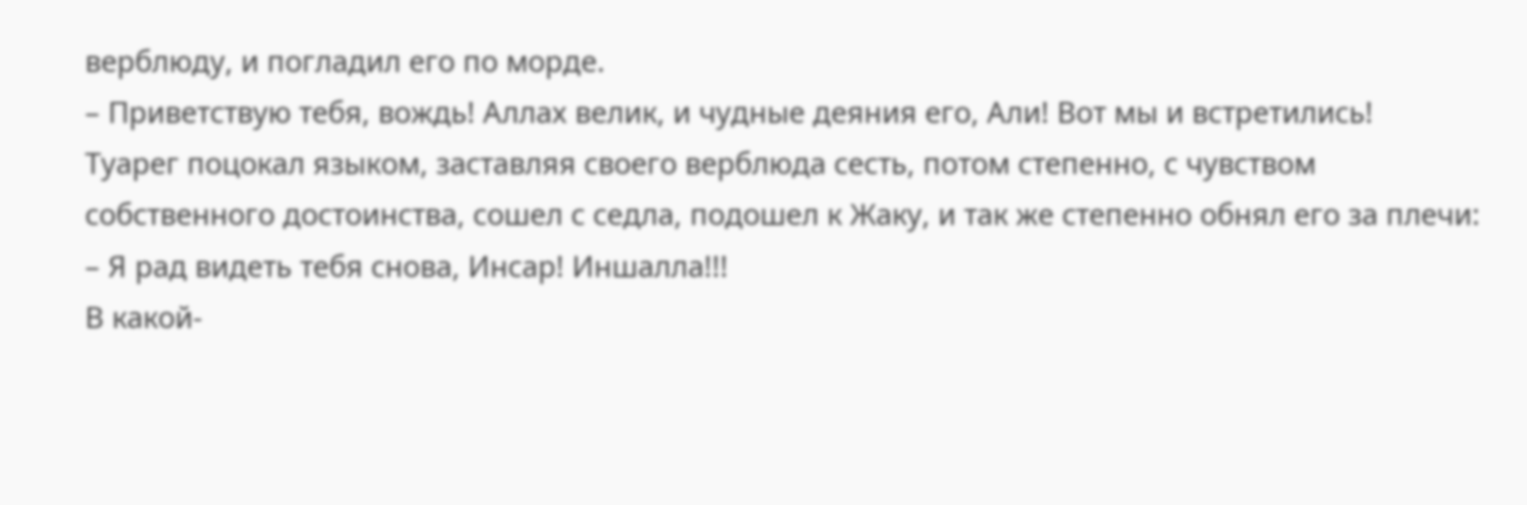верблюду, и погладил его по морде.
– Приветствую тебя, вождь! Аллах велик, и чудные деяния его, Али! Вот мы и встретились!
Туарег поцокал языком, заставляя своего верблюда сесть, потом степенно, с чувством собственного достоинства, сошел с седла, подошел к Жаку, и так же степенно обнял его за плечи:
– Я рад видеть тебя снова, Инсар! Иншалла!!!
В какой-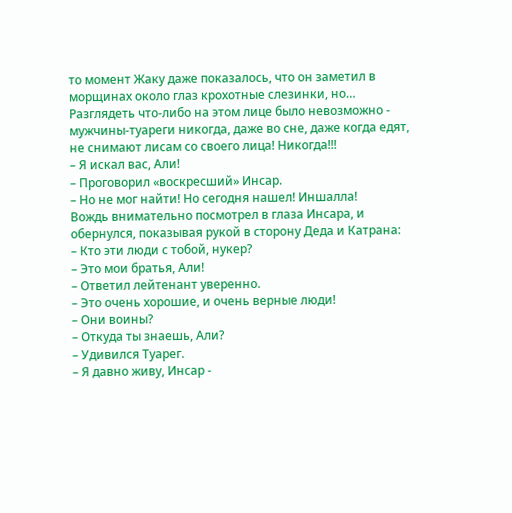то момент Жаку даже показалось, что он заметил в морщинах около глаз крохотные слезинки, но… Разглядеть что-либо на этом лице было невозможно - мужчины-туареги никогда, даже во сне, даже когда едят, не снимают лисам со своего лица! Никогда!!!
– Я искал вас, Али!
– Проговорил «воскресший» Инсар.
– Но не мог найти! Но сегодня нашел! Иншалла!
Вождь внимательно посмотрел в глаза Инсара, и обернулся, показывая рукой в сторону Деда и Катрана:
– Кто эти люди с тобой, нукер?
– Это мои братья, Али!
– Ответил лейтенант уверенно.
– Это очень хорошие, и очень верные люди!
– Они воины?
– Откуда ты знаешь, Али?
– Удивился Туарег.
– Я давно живу, Инсар -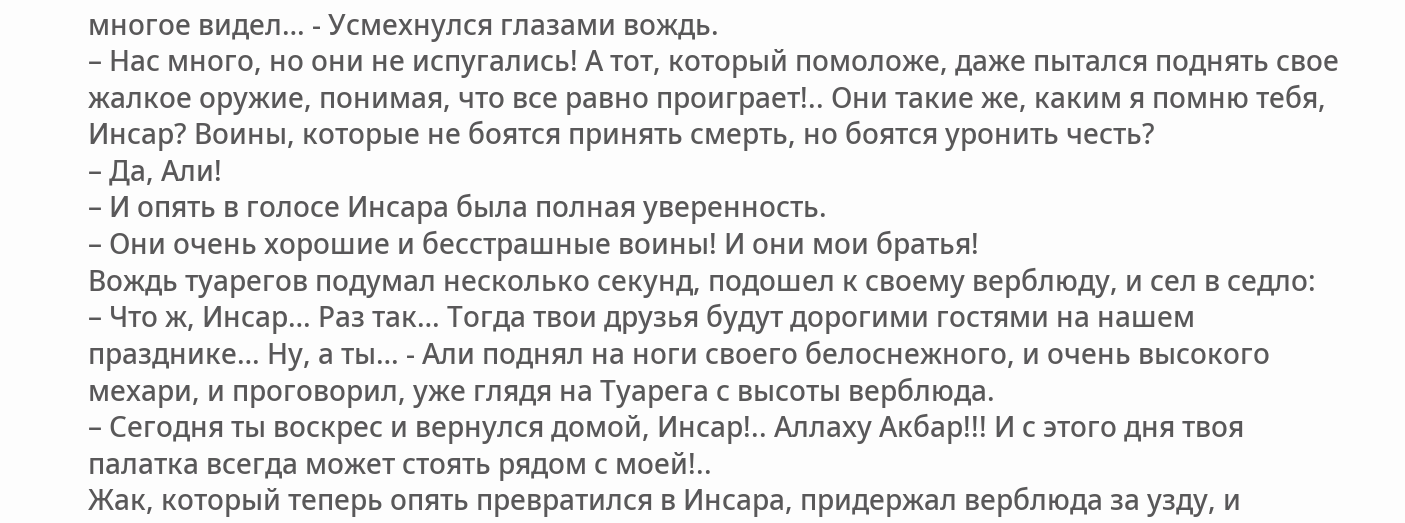многое видел… - Усмехнулся глазами вождь.
– Нас много, но они не испугались! А тот, который помоложе, даже пытался поднять свое жалкое оружие, понимая, что все равно проиграет!.. Они такие же, каким я помню тебя, Инсар? Воины, которые не боятся принять смерть, но боятся уронить честь?
– Да, Али!
– И опять в голосе Инсара была полная уверенность.
– Они очень хорошие и бесстрашные воины! И они мои братья!
Вождь туарегов подумал несколько секунд, подошел к своему верблюду, и сел в седло:
– Что ж, Инсар… Раз так… Тогда твои друзья будут дорогими гостями на нашем празднике… Ну, а ты… - Али поднял на ноги своего белоснежного, и очень высокого мехари, и проговорил, уже глядя на Туарега с высоты верблюда.
– Сегодня ты воскрес и вернулся домой, Инсар!.. Аллаху Акбар!!! И с этого дня твоя палатка всегда может стоять рядом с моей!..
Жак, который теперь опять превратился в Инсара, придержал верблюда за узду, и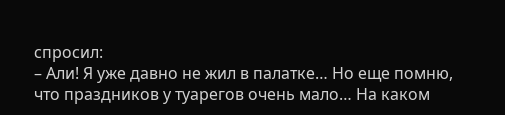спросил:
– Али! Я уже давно не жил в палатке… Но еще помню, что праздников у туарегов очень мало… На каком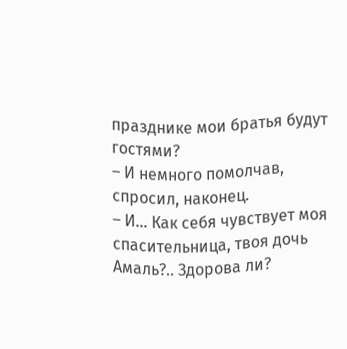празднике мои братья будут гостями?
– И немного помолчав, спросил, наконец.
– И… Как себя чувствует моя спасительница, твоя дочь Амаль?.. Здорова ли?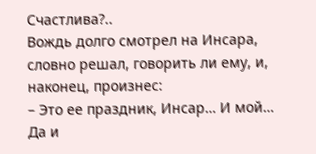Счастлива?..
Вождь долго смотрел на Инсара, словно решал, говорить ли ему, и, наконец, произнес:
– Это ее праздник, Инсар… И мой… Да и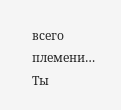всего племени… Ты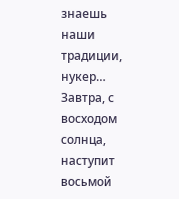знаешь наши традиции, нукер… Завтра, с восходом солнца, наступит восьмой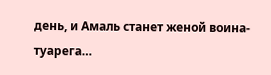день, и Амаль станет женой воина-туарега…